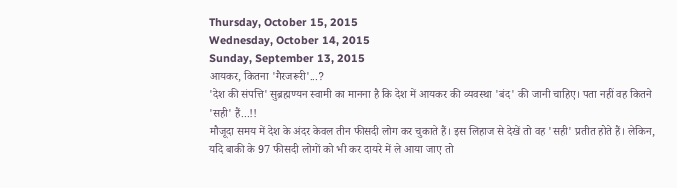Thursday, October 15, 2015
Wednesday, October 14, 2015
Sunday, September 13, 2015
आयकर, कितना 'गैरजरूरी'...?
'देश की संपत्ति' सुब्रह्मण्यन स्वामी का मानना है कि देश में आयकर की व्यवस्था 'बंद' की जानी चाहिए। पता नहीं वह कितने 'सही' हैं...!!
मौजूदा समय में देश के अंदर केवल तीन फीसदी लोग कर चुकाते हैं। इस लिहाज से देखें तो वह 'सही' प्रतीत होते हैं। लेकिन, यदि बाकी के 97 फीसदी लोगों को भी कर दायरे में ले आया जाए तो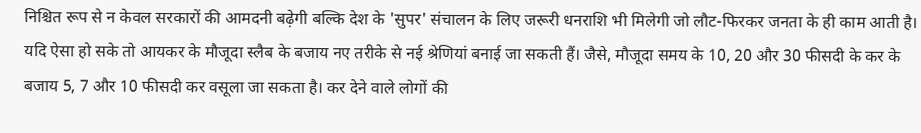निश्चित रूप से न केवल सरकारों की आमदनी बढ़ेगी बल्कि देश के 'सुपर' संचालन के लिए जरूरी धनराशि भी मिलेगी जो लौट-फिरकर जनता के ही काम आती है।
यदि ऐसा हो सके तो आयकर के मौजूदा स्लैब के बजाय नए तरीके से नई श्रेणियां बनाई जा सकती हैं। जैसे, मौजूदा समय के 10, 20 और 30 फीसदी के कर के बजाय 5, 7 और 10 फीसदी कर वसूला जा सकता है। कर देने वाले लोगों की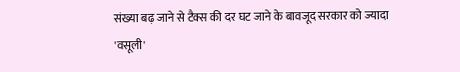संख्या बढ़ जाने से टैक्स की दर घट जाने के बावजूद सरकार को ज्यादा 'वसूली'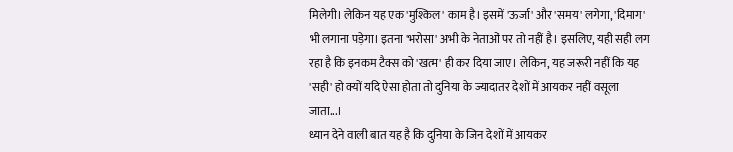मिलेगी। लेकिन यह एक 'मुश्किल' काम है। इसमें 'ऊर्जा' और 'समय' लगेगा, 'दिमाग' भी लगाना पड़ेगा। इतना 'भरोसा' अभी के नेताओं पर तो नहीं है। इसलिए, यही सही लग रहा है कि इनकम टैक्स को 'खत्म' ही कर दिया जाए। लेकिन, यह जरूरी नहीं कि यह 'सही' हो क्यों यदि ऐसा होता तो दुनिया के ज्यादातर देशों में आयकर नहीं वसूला जाता...।
ध्यान देने वाली बात यह है कि दुनिया के जिन देशों में आयकर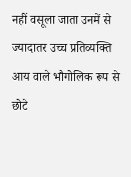नहीं वसूला जाता उनमें से ज्यादातर उच्च प्रतिव्यक्ति आय वाले भौगोलिक रूप से छोटे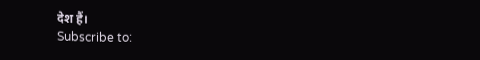देश हैं।
Subscribe to: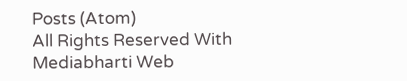Posts (Atom)
All Rights Reserved With Mediabharti Web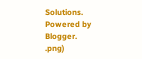Solutions. Powered by Blogger.
.png)